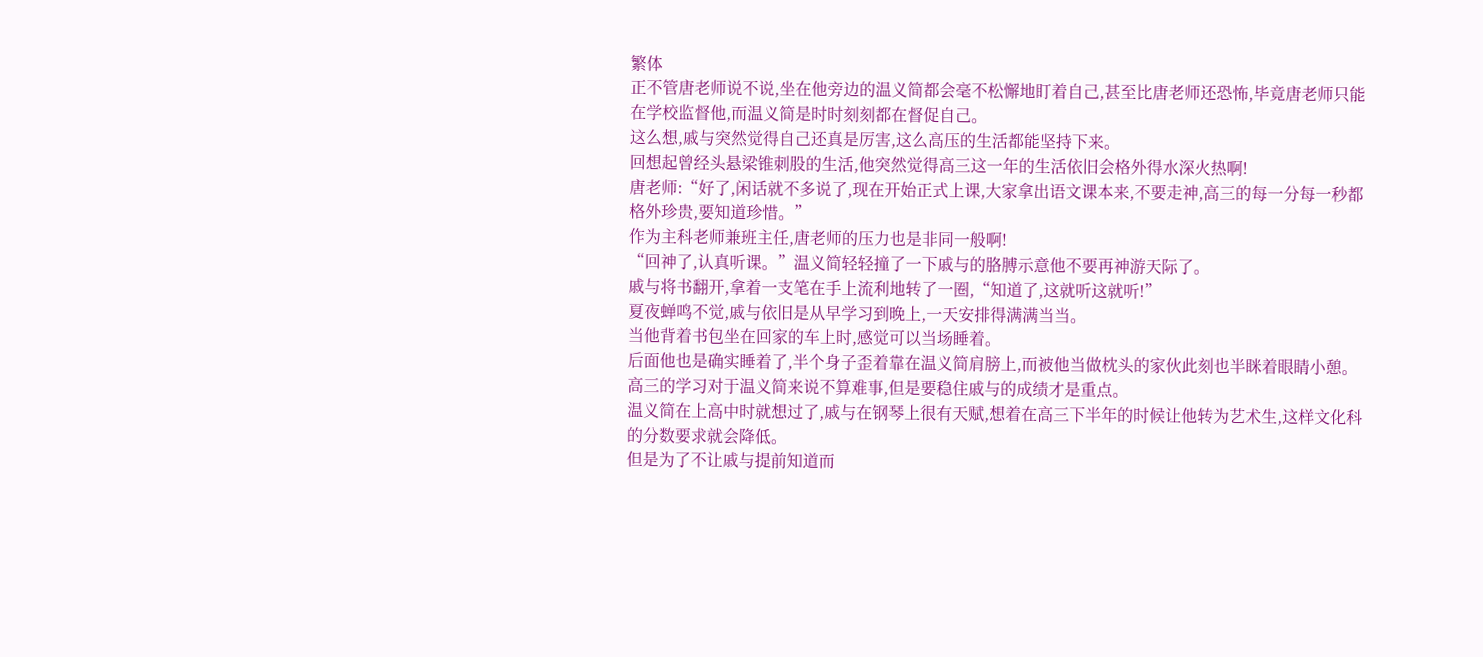繁体
正不管唐老师说不说,坐在他旁边的温义简都会毫不松懈地盯着自己,甚至比唐老师还恐怖,毕竟唐老师只能在学校监督他,而温义简是时时刻刻都在督促自己。
这么想,戚与突然觉得自己还真是厉害,这么高压的生活都能坚持下来。
回想起曾经头悬梁锥刺股的生活,他突然觉得高三这一年的生活依旧会格外得水深火热啊!
唐老师:“好了,闲话就不多说了,现在开始正式上课,大家拿出语文课本来,不要走神,高三的每一分每一秒都格外珍贵,要知道珍惜。”
作为主科老师兼班主任,唐老师的压力也是非同一般啊!
“回神了,认真听课。”温义简轻轻撞了一下戚与的胳膊示意他不要再神游天际了。
戚与将书翻开,拿着一支笔在手上流利地转了一圈,“知道了,这就听这就听!”
夏夜蝉鸣不觉,戚与依旧是从早学习到晚上,一天安排得满满当当。
当他背着书包坐在回家的车上时,感觉可以当场睡着。
后面他也是确实睡着了,半个身子歪着靠在温义简肩膀上,而被他当做枕头的家伙此刻也半眯着眼睛小憩。
高三的学习对于温义简来说不算难事,但是要稳住戚与的成绩才是重点。
温义简在上高中时就想过了,戚与在钢琴上很有天赋,想着在高三下半年的时候让他转为艺术生,这样文化科的分数要求就会降低。
但是为了不让戚与提前知道而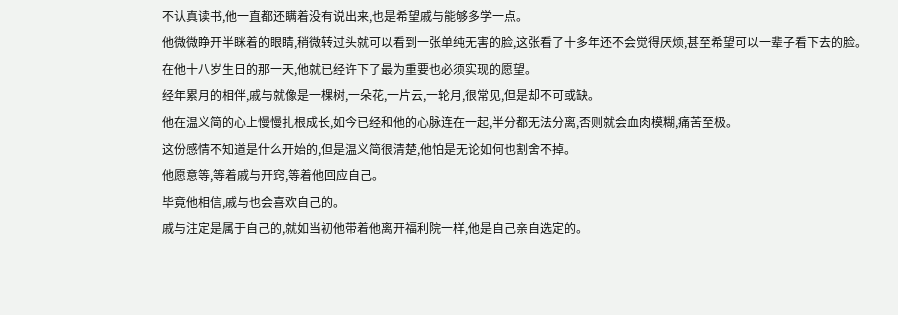不认真读书,他一直都还瞒着没有说出来,也是希望戚与能够多学一点。
他微微睁开半眯着的眼睛,稍微转过头就可以看到一张单纯无害的脸,这张看了十多年还不会觉得厌烦,甚至希望可以一辈子看下去的脸。
在他十八岁生日的那一天,他就已经许下了最为重要也必须实现的愿望。
经年累月的相伴,戚与就像是一棵树,一朵花,一片云,一轮月,很常见,但是却不可或缺。
他在温义简的心上慢慢扎根成长,如今已经和他的心脉连在一起,半分都无法分离,否则就会血肉模糊,痛苦至极。
这份感情不知道是什么开始的,但是温义简很清楚,他怕是无论如何也割舍不掉。
他愿意等,等着戚与开窍,等着他回应自己。
毕竟他相信,戚与也会喜欢自己的。
戚与注定是属于自己的,就如当初他带着他离开福利院一样,他是自己亲自选定的。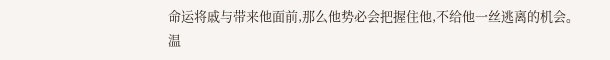命运将戚与带来他面前,那么他势必会把握住他,不给他一丝逃离的机会。
温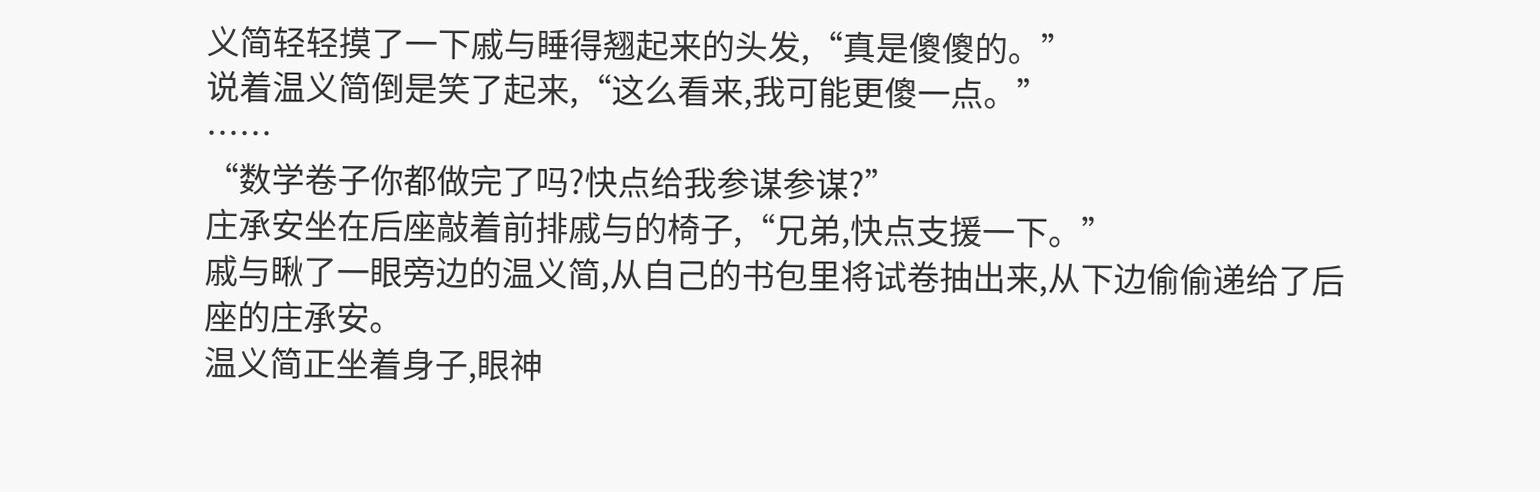义简轻轻摸了一下戚与睡得翘起来的头发,“真是傻傻的。”
说着温义简倒是笑了起来,“这么看来,我可能更傻一点。”
……
“数学卷子你都做完了吗?快点给我参谋参谋?”
庄承安坐在后座敲着前排戚与的椅子,“兄弟,快点支援一下。”
戚与瞅了一眼旁边的温义简,从自己的书包里将试卷抽出来,从下边偷偷递给了后座的庄承安。
温义简正坐着身子,眼神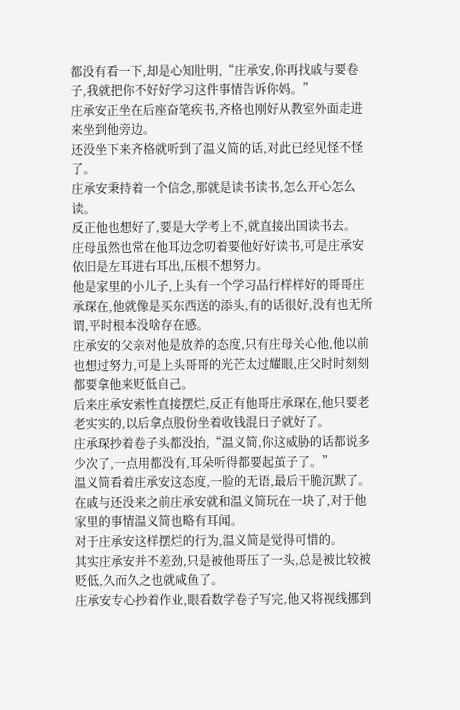都没有看一下,却是心知肚明,“庄承安,你再找戚与要卷子,我就把你不好好学习这件事情告诉你妈。”
庄承安正坐在后座奋笔疾书,齐格也刚好从教室外面走进来坐到他旁边。
还没坐下来齐格就听到了温义简的话,对此已经见怪不怪了。
庄承安秉持着一个信念,那就是读书读书,怎么开心怎么读。
反正他也想好了,要是大学考上不,就直接出国读书去。
庄母虽然也常在他耳边念叨着要他好好读书,可是庄承安依旧是左耳进右耳出,压根不想努力。
他是家里的小儿子,上头有一个学习品行样样好的哥哥庄承琛在,他就像是买东西送的添头,有的话很好,没有也无所谓,平时根本没啥存在感。
庄承安的父亲对他是放养的态度,只有庄母关心他,他以前也想过努力,可是上头哥哥的光芒太过耀眼,庄父时时刻刻都要拿他来贬低自己。
后来庄承安索性直接摆烂,反正有他哥庄承琛在,他只要老老实实的,以后拿点股份坐着收钱混日子就好了。
庄承琛抄着卷子头都没抬,“温义简,你这威胁的话都说多少次了,一点用都没有,耳朵听得都要起茧子了。”
温义简看着庄承安这态度,一脸的无语,最后干脆沉默了。
在戚与还没来之前庄承安就和温义简玩在一块了,对于他家里的事情温义简也略有耳闻。
对于庄承安这样摆烂的行为,温义简是觉得可惜的。
其实庄承安并不差劲,只是被他哥压了一头,总是被比较被贬低,久而久之也就咸鱼了。
庄承安专心抄着作业,眼看数学卷子写完,他又将视线挪到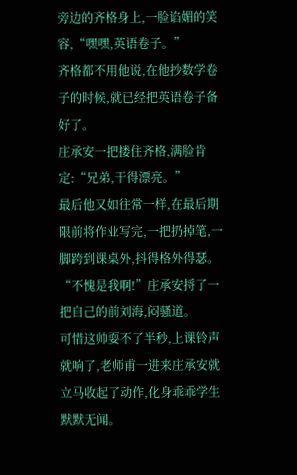旁边的齐格身上,一脸谄媚的笑容,“嘿嘿,英语卷子。”
齐格都不用他说,在他抄数学卷子的时候,就已经把英语卷子备好了。
庄承安一把搂住齐格,满脸肯定:“兄弟,干得漂亮。”
最后他又如往常一样,在最后期限前将作业写完,一把扔掉笔,一脚跨到课桌外,抖得格外得瑟。
“不愧是我啊!”庄承安捋了一把自己的前刘海,闷骚道。
可惜这帅耍不了半秒,上课铃声就响了,老师甫一进来庄承安就立马收起了动作,化身乖乖学生默默无闻。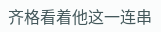齐格看着他这一连串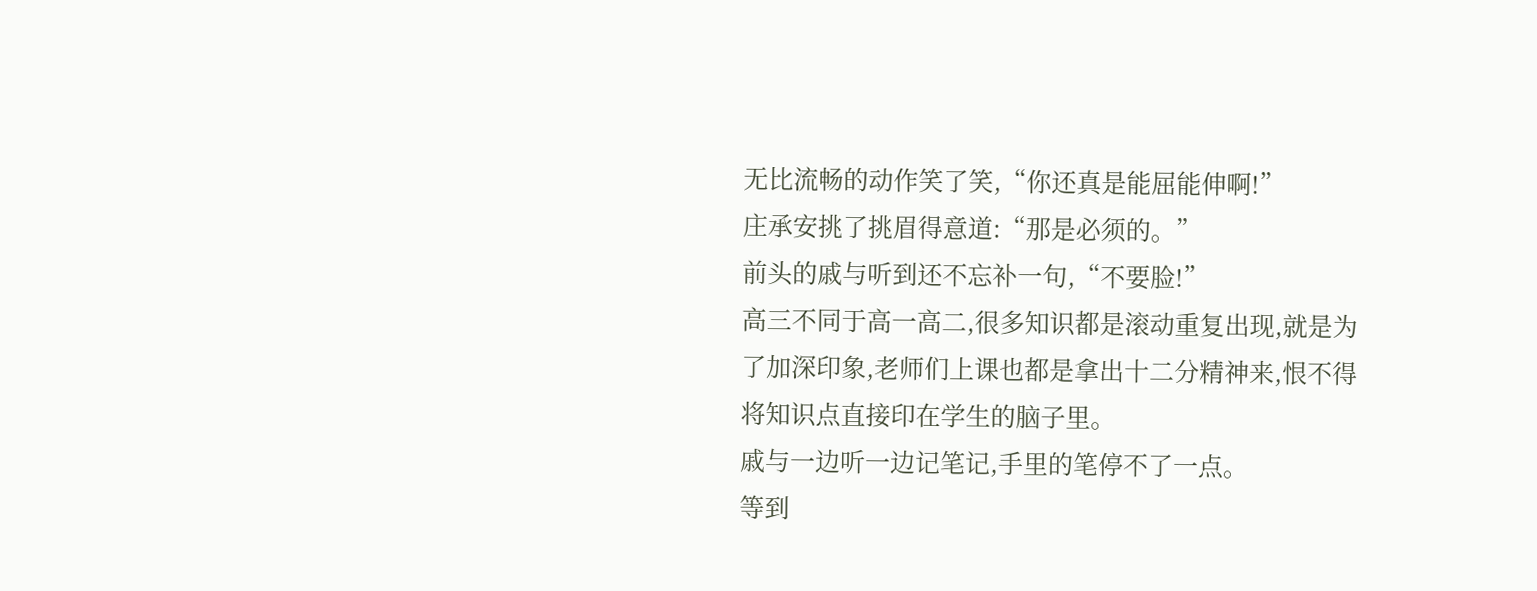无比流畅的动作笑了笑,“你还真是能屈能伸啊!”
庄承安挑了挑眉得意道:“那是必须的。”
前头的戚与听到还不忘补一句,“不要脸!”
高三不同于高一高二,很多知识都是滚动重复出现,就是为了加深印象,老师们上课也都是拿出十二分精神来,恨不得将知识点直接印在学生的脑子里。
戚与一边听一边记笔记,手里的笔停不了一点。
等到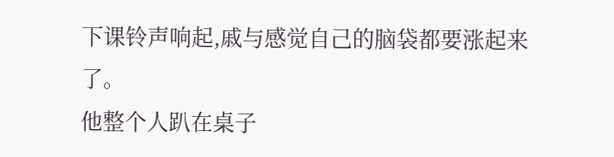下课铃声响起,戚与感觉自己的脑袋都要涨起来了。
他整个人趴在桌子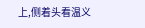上,侧着头看温义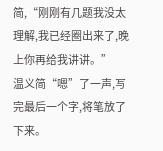简,“刚刚有几题我没太理解,我已经圈出来了,晚上你再给我讲讲。”
温义简“嗯”了一声,写完最后一个字,将笔放了下来。